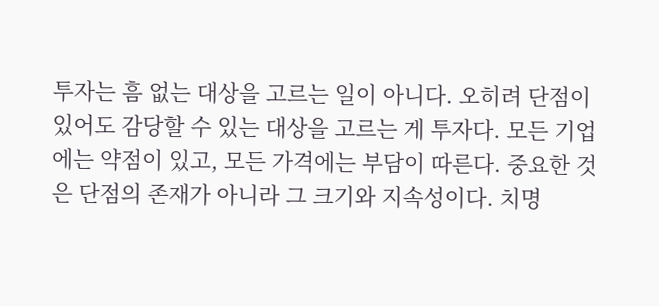투자는 흠 없는 대상을 고르는 일이 아니다. 오히려 단점이 있어도 감당할 수 있는 대상을 고르는 게 투자다. 모든 기업에는 약점이 있고, 모든 가격에는 부담이 따른다. 중요한 것은 단점의 존재가 아니라 그 크기와 지속성이다. 치명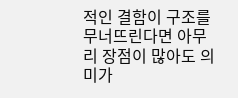적인 결함이 구조를 무너뜨린다면 아무리 장점이 많아도 의미가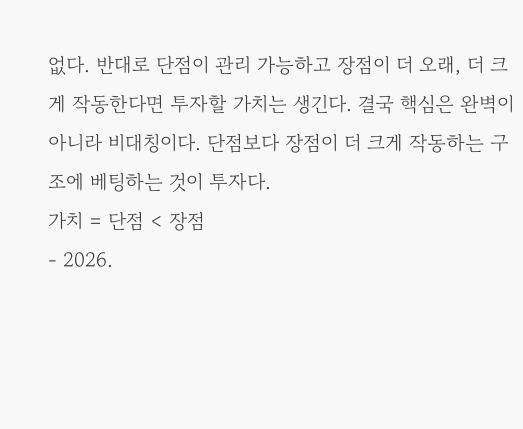없다. 반대로 단점이 관리 가능하고 장점이 더 오래, 더 크게 작동한다면 투자할 가치는 생긴다. 결국 핵심은 완벽이 아니라 비대칭이다. 단점보다 장점이 더 크게 작동하는 구조에 베팅하는 것이 투자다.
가치 = 단점 < 장점
- 2026.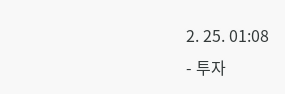2. 25. 01:08
- 투자